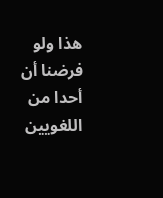هذا ولو فرضنا أن أحدا من اللغويين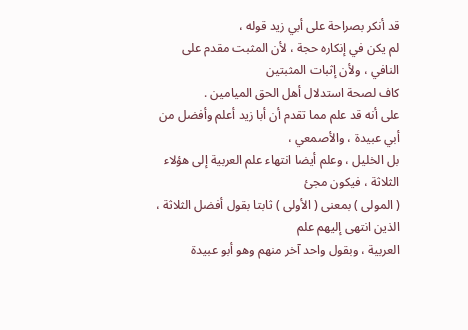قد أنكر بصراحة على أبي زيد قوله ،
لم يكن في إنكاره حجة ، لأن المثبت مقدم على النافي ، ولأن إثبات المثبتين
كاف لصحة استدلال أهل الحق الميامين .
على أنه قد علم مما تقدم أن أبا زيد أعلم وأفضل من أبي عبيدة ، والأصمعي ،
بل الخليل ، وعلم أيضا انتهاء علم العربية إلى هؤلاء الثلاثة ، فيكون مجئ
( المولى ) بمعنى ( الأولى ) ثابتا بقول أفضل الثلاثة ، الذين انتهى إليهم علم
العربية ، وبقول واحد آخر منهم وهو أبو عبيدة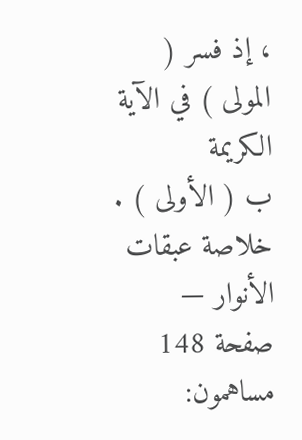، إذ فسر ( المولى ) في الآية الكريمة
ب ( الأولى ) .
خلاصة عبقات الأنوار — صفحة 148
مساهمون: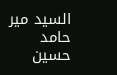السيد مير حامد حسين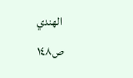الهندي
ص١٤٨